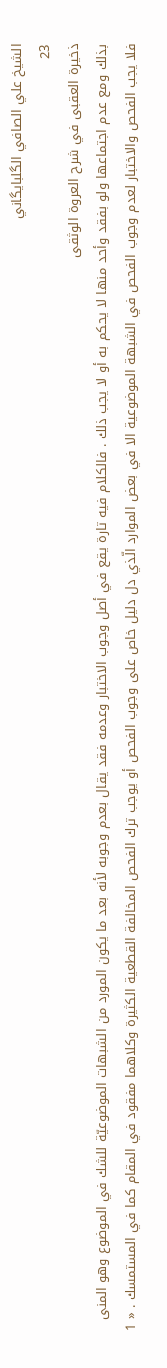الشيخ علي الصافي الگلبايگاني
23
ذخيرة العقبى في شرح العروة الوثقى
بذلك ومع عدم اجتماعها ولو بفقد وأحد منها لا يحكم به أو لا يجب ذلك . فالكلام فيه تارة يقع في أصل وجوب الاختبار وعدمه فقد يقال بعدم وجوبه لأنه بعد ما يكون المورد من الشبهات الموضوعيّة للشك في الموضوع وهو المنى فلا يجب الفحص والاختبار لعدم وجوب الفحص في الشبهة الموضوعية الا في بعض الموارد الّذي دل دليل خاص على وجوب الفحص أو يوجب ترك الفحص المخالفة القطعية الكثيرة وكلاهما مفقود في المقام كما في المستمسك . « 1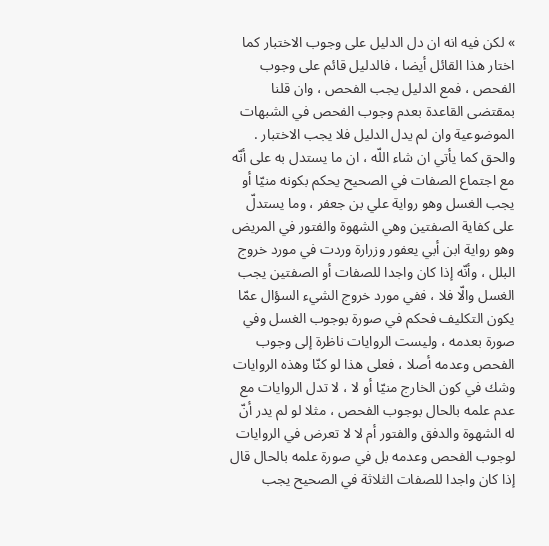» لكن فيه انه ان دل الدليل على وجوب الاختبار كما اختار هذا القائل أيضا ، فالدليل قائم على وجوب الفحص ، فمع الدليل يجب الفحص ، وان قلنا بمقتضى القاعدة بعدم وجوب الفحص في الشبهات الموضوعية وان لم يدل الدليل فلا يجب الاختبار . والحق كما يأتي ان شاء اللّه ، ان ما يستدل به على أنّه مع اجتماع الصفات في الصحيح يحكم بكونه منيّا أو يجب الغسل وهو رواية علي بن جعفر ، وما يستدلّ على كفاية الصفتين وهي الشهوة والفتور في المريض وهو رواية ابن أبي يعفور وزرارة وردت في مورد خروج البلل ، وأنّه إذا كان واجدا للصفات أو الصفتين يجب الغسل والّا فلا ، ففي مورد خروج الشيء السؤال عمّا يكون التكليف فحكم في صورة بوجوب الغسل وفي صورة بعدمه ، وليست الروايات ناظرة إلى وجوب الفحص وعدمه أصلا ، فعلى هذا لو كنّا وهذه الروايات وشك في كون الخارج منيّا أو لا ، لا تدل الروايات مع عدم علمه بالحال بوجوب الفحص ، مثلا لو لم يدر أنّ له الشهوة والدفق والفتور أم لا لا تعرض في الروايات لوجوب الفحص وعدمه بل في صورة علمه بالحال قال إذا كان واجدا للصفات الثلاثة في الصحيح يجب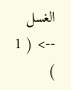الغسل
--> ( 1 )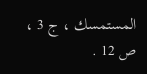المستمسك ، ج 3 ، ص 12 .